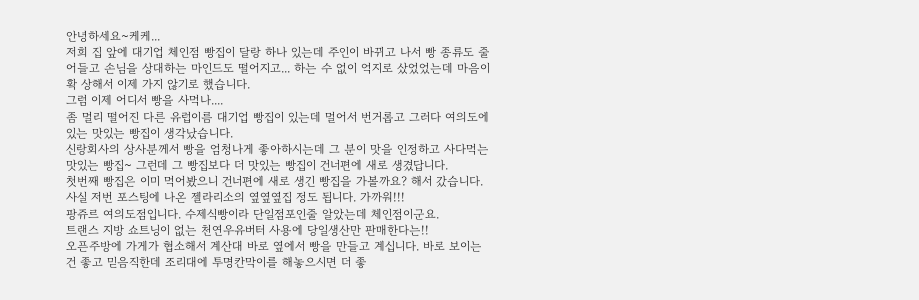안녕하세요~케케...
저희 집 앞에 대기업 체인점 빵집이 달랑 하나 있는데 주인이 바뀌고 나서 빵 종류도 줄어들고 손님을 상대하는 마인드도 떨어지고... 하는 수 없이 억지로 샀었었는데 마음이 확 상해서 이제 가지 않기로 했습니다.
그럼 이제 어디서 빵을 사먹나....
좀 멀리 떨어진 다른 유럽이름 대기업 빵집이 있는데 멀어서 번거롭고 그러다 여의도에 있는 맛있는 빵집이 생각났습니다.
신랑회사의 상사분께서 빵을 엄청나게 좋아하시는데 그 분이 맛을 인정하고 사다먹는 맛있는 빵집~ 그런데 그 빵집보다 더 맛있는 빵집이 건너편에 새로 생겼답니다.
첫번째 빵집은 이미 먹어봤으니 건너편에 새로 생긴 빵집을 가볼까요? 해서 갔습니다. 사실 저번 포스팅에 나온 젤라리소의 옆옆옆집 정도 됩니다. 가까워!!!
팡쥬르 여의도점입니다. 수제식빵이라 단일점포인줄 알았는데 체인점이군요.
트랜스 지방 쇼트닝이 없는 천연우유버터 사용에 당일생산만 판매한다는!!
오픈주방에 가게가 협소해서 계산대 바로 옆에서 빵을 만들고 계십니다. 바로 보이는 건 좋고 믿음직한데 조리대에 투명칸막이를 해놓으시면 더 좋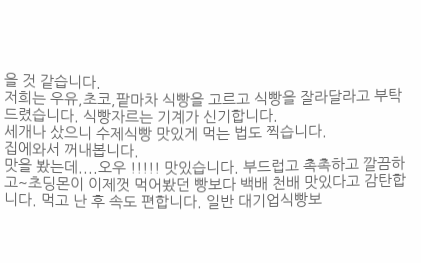을 것 같습니다.
저희는 우유,초코,팥마차 식빵을 고르고 식빵을 잘라달라고 부탁드렸습니다. 식빵자르는 기계가 신기합니다.
세개나 샀으니 수제식빵 맛있게 먹는 법도 찍습니다.
집에와서 꺼내봅니다.
맛을 봤는데....오우 !!!!! 맛있습니다. 부드럽고 촉촉하고 깔끔하고~초딩몬이 이제껏 먹어봤던 빵보다 백배 천배 맛있다고 감탄합니다. 먹고 난 후 속도 편합니다. 일반 대기업식빵보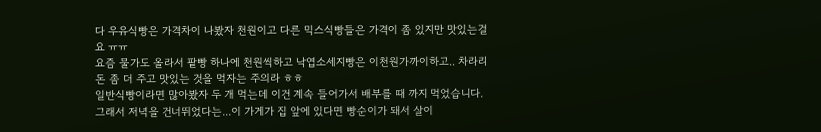다 우유식빵은 가격차이 나봤자 천원이고 다른 믹스식빵들은 가격이 좀 있지만 맛있는걸요 ㅠㅠ
요즘 물가도 올라서 팥빵 하나에 천원씩하고 낙엽소세지빵은 이천원가까이하고.. 차라리 돈 좀 더 주고 맛있는 것을 먹자는 주의라 ㅎㅎ
일반식빵이라면 많아봤자 두 개 먹는데 이건 계속 들어가서 배부를 때 까지 먹었습니다. 그래서 저녁을 건너뛰었다는...이 가게가 집 앞에 있다면 빵순이가 돼서 살이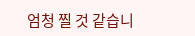엄청 찔 것 같습니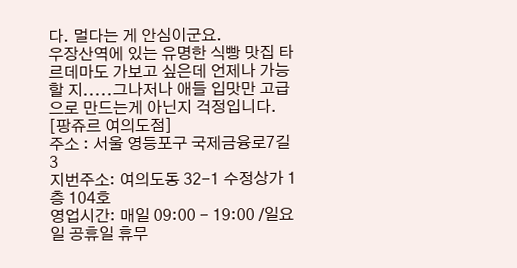다. 멀다는 게 안심이군요.
우장산역에 있는 유명한 식빵 맛집 타르데마도 가보고 싶은데 언제나 가능할 지.....그나저나 애들 입맛만 고급으로 만드는게 아닌지 걱정입니다.
[팡쥬르 여의도점]
주소 : 서울 영등포구 국제금융로7길 3
지번주소: 여의도동 32-1 수정상가 1층 104호
영업시간: 매일 09:00 - 19:00 /일요일 공휴일 휴무